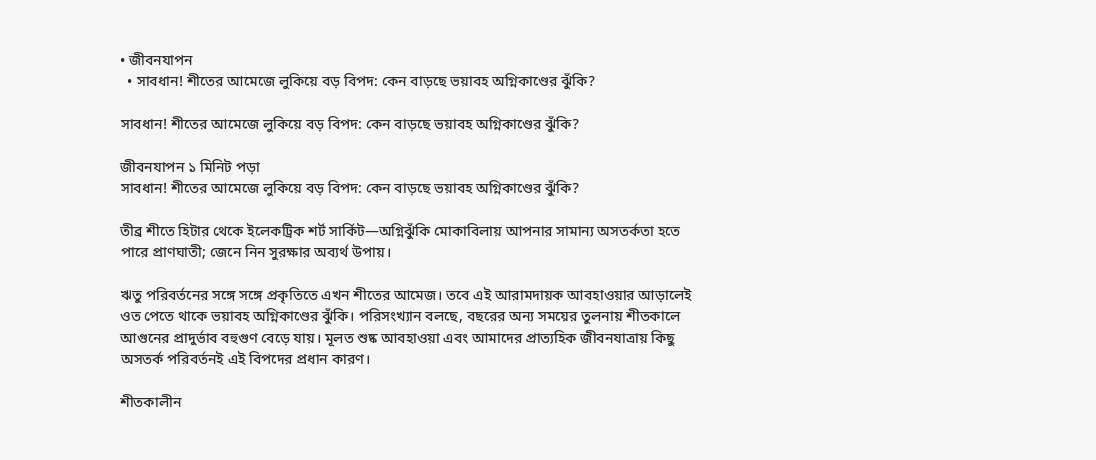• জীবনযাপন
  • সাবধান! শীতের আমেজে লুকিয়ে বড় বিপদ: কেন বাড়ছে ভয়াবহ অগ্নিকাণ্ডের ঝুঁকি?

সাবধান! শীতের আমেজে লুকিয়ে বড় বিপদ: কেন বাড়ছে ভয়াবহ অগ্নিকাণ্ডের ঝুঁকি?

জীবনযাপন ১ মিনিট পড়া
সাবধান! শীতের আমেজে লুকিয়ে বড় বিপদ: কেন বাড়ছে ভয়াবহ অগ্নিকাণ্ডের ঝুঁকি?

তীব্র শীতে হিটার থেকে ইলেকট্রিক শর্ট সার্কিট—অগ্নিঝুঁকি মোকাবিলায় আপনার সামান্য অসতর্কতা হতে পারে প্রাণঘাতী; জেনে নিন সুরক্ষার অব্যর্থ উপায়।

ঋতু পরিবর্তনের সঙ্গে সঙ্গে প্রকৃতিতে এখন শীতের আমেজ। তবে এই আরামদায়ক আবহাওয়ার আড়ালেই ওত পেতে থাকে ভয়াবহ অগ্নিকাণ্ডের ঝুঁকি। পরিসংখ্যান বলছে, বছরের অন্য সময়ের তুলনায় শীতকালে আগুনের প্রাদুর্ভাব বহুগুণ বেড়ে যায়। মূলত শুষ্ক আবহাওয়া এবং আমাদের প্রাত্যহিক জীবনযাত্রায় কিছু অসতর্ক পরিবর্তনই এই বিপদের প্রধান কারণ।

শীতকালীন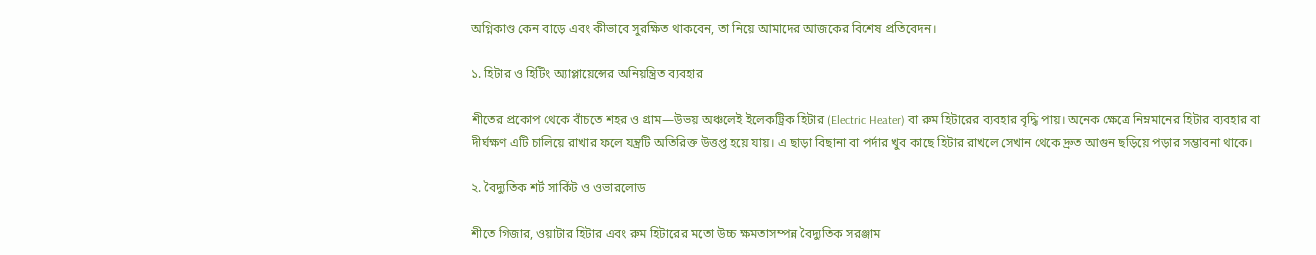অগ্নিকাণ্ড কেন বাড়ে এবং কীভাবে সুরক্ষিত থাকবেন, তা নিয়ে আমাদের আজকের বিশেষ প্রতিবেদন।

১. হিটার ও হিটিং অ্যাপ্লায়েন্সের অনিয়ন্ত্রিত ব্যবহার

শীতের প্রকোপ থেকে বাঁচতে শহর ও গ্রাম—উভয় অঞ্চলেই ইলেকট্রিক হিটার (Electric Heater) বা রুম হিটারের ব্যবহার বৃদ্ধি পায়। অনেক ক্ষেত্রে নিম্নমানের হিটার ব্যবহার বা দীর্ঘক্ষণ এটি চালিয়ে রাখার ফলে যন্ত্রটি অতিরিক্ত উত্তপ্ত হয়ে যায়। এ ছাড়া বিছানা বা পর্দার খুব কাছে হিটার রাখলে সেখান থেকে দ্রুত আগুন ছড়িয়ে পড়ার সম্ভাবনা থাকে।

২. বৈদ্যুতিক শর্ট সার্কিট ও ওভারলোড

শীতে গিজার, ওয়াটার হিটার এবং রুম হিটারের মতো উচ্চ ক্ষমতাসম্পন্ন বৈদ্যুতিক সরঞ্জাম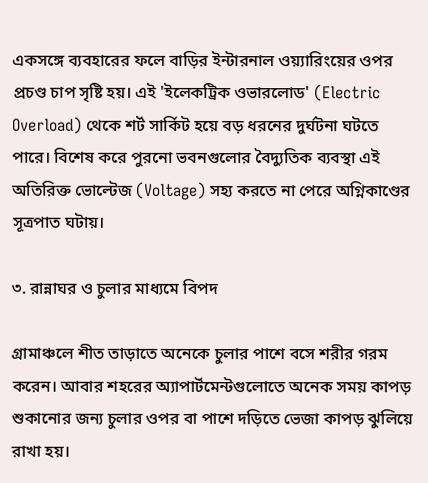একসঙ্গে ব্যবহারের ফলে বাড়ির ইন্টারনাল ওয়্যারিংয়ের ওপর প্রচণ্ড চাপ সৃষ্টি হয়। এই 'ইলেকট্রিক ওভারলোড' (Electric Overload) থেকে শর্ট সার্কিট হয়ে বড় ধরনের দুর্ঘটনা ঘটতে পারে। বিশেষ করে পুরনো ভবনগুলোর বৈদ্যুতিক ব্যবস্থা এই অতিরিক্ত ভোল্টেজ (Voltage) সহ্য করতে না পেরে অগ্নিকাণ্ডের সূত্রপাত ঘটায়।

৩. রান্নাঘর ও চুলার মাধ্যমে বিপদ

গ্রামাঞ্চলে শীত তাড়াতে অনেকে চুলার পাশে বসে শরীর গরম করেন। আবার শহরের অ্যাপার্টমেন্টগুলোতে অনেক সময় কাপড় শুকানোর জন্য চুলার ওপর বা পাশে দড়িতে ভেজা কাপড় ঝুলিয়ে রাখা হয়।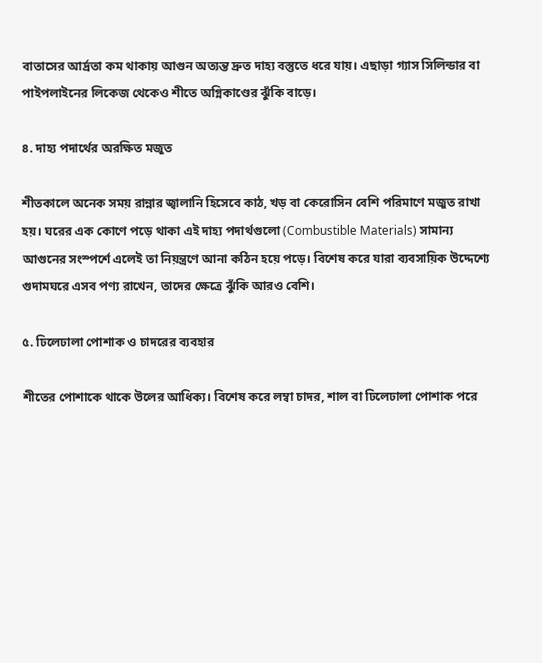বাতাসের আর্দ্রতা কম থাকায় আগুন অত্যন্ত দ্রুত দাহ্য বস্তুতে ধরে যায়। এছাড়া গ্যাস সিলিন্ডার বা পাইপলাইনের লিকেজ থেকেও শীতে অগ্নিকাণ্ডের ঝুঁকি বাড়ে।

৪. দাহ্য পদার্থের অরক্ষিত মজুত

শীতকালে অনেক সময় রান্নার জ্বালানি হিসেবে কাঠ, খড় বা কেরোসিন বেশি পরিমাণে মজুত রাখা হয়। ঘরের এক কোণে পড়ে থাকা এই দাহ্য পদার্থগুলো (Combustible Materials) সামান্য আগুনের সংস্পর্শে এলেই তা নিয়ন্ত্রণে আনা কঠিন হয়ে পড়ে। বিশেষ করে যারা ব্যবসায়িক উদ্দেশ্যে গুদামঘরে এসব পণ্য রাখেন, তাদের ক্ষেত্রে ঝুঁকি আরও বেশি।

৫. ঢিলেঢালা পোশাক ও চাদরের ব্যবহার

শীতের পোশাকে থাকে উলের আধিক্য। বিশেষ করে লম্বা চাদর, শাল বা ঢিলেঢালা পোশাক পরে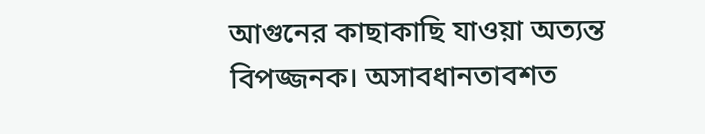আগুনের কাছাকাছি যাওয়া অত্যন্ত বিপজ্জনক। অসাবধানতাবশত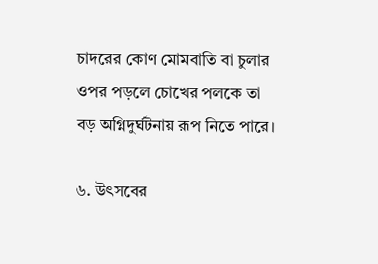চাদরের কোণ মোমবাতি বা চুলার ওপর পড়লে চোখের পলকে তা বড় অগ্নিদুর্ঘটনায় রূপ নিতে পারে।

৬. উৎসবের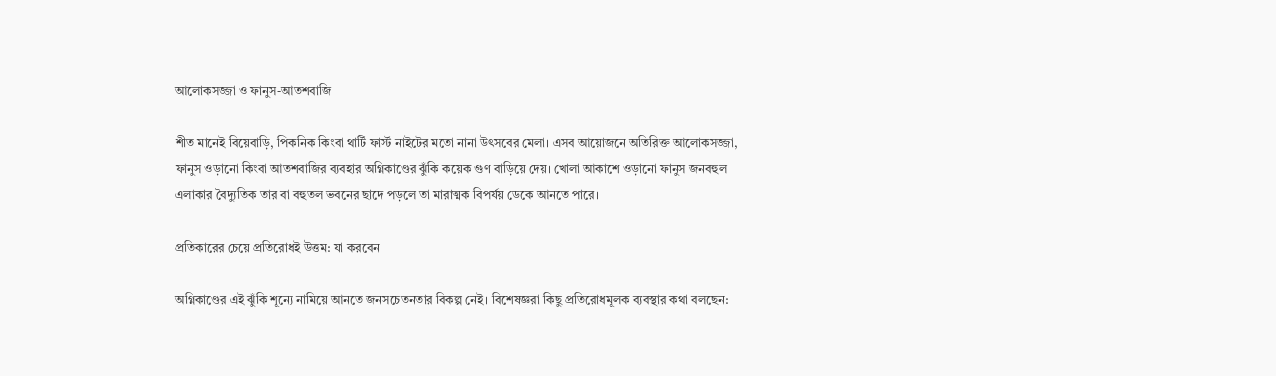আলোকসজ্জা ও ফানুস-আতশবাজি

শীত মানেই বিয়েবাড়ি, পিকনিক কিংবা থার্টি ফার্স্ট নাইটের মতো নানা উৎসবের মেলা। এসব আয়োজনে অতিরিক্ত আলোকসজ্জা, ফানুস ওড়ানো কিংবা আতশবাজির ব্যবহার অগ্নিকাণ্ডের ঝুঁকি কয়েক গুণ বাড়িয়ে দেয়। খোলা আকাশে ওড়ানো ফানুস জনবহুল এলাকার বৈদ্যুতিক তার বা বহুতল ভবনের ছাদে পড়লে তা মারাত্মক বিপর্যয় ডেকে আনতে পারে।

প্রতিকারের চেয়ে প্রতিরোধই উত্তম: যা করবেন

অগ্নিকাণ্ডের এই ঝুঁকি শূন্যে নামিয়ে আনতে জনসচেতনতার বিকল্প নেই। বিশেষজ্ঞরা কিছু প্রতিরোধমূলক ব্যবস্থার কথা বলছেন: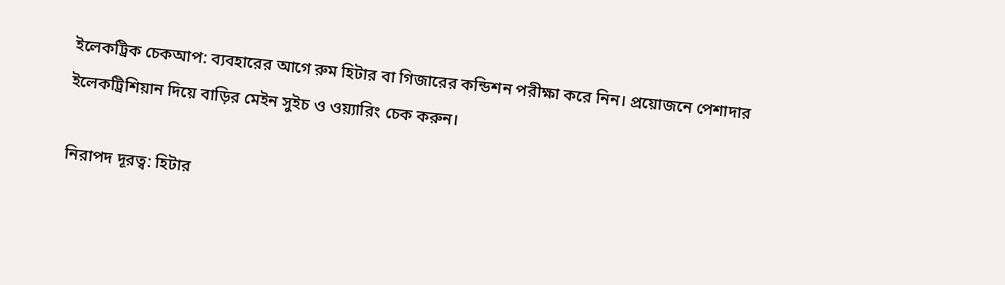ইলেকট্রিক চেকআপ: ব্যবহারের আগে রুম হিটার বা গিজারের কন্ডিশন পরীক্ষা করে নিন। প্রয়োজনে পেশাদার ইলেকট্রিশিয়ান দিয়ে বাড়ির মেইন সুইচ ও ওয়্যারিং চেক করুন।

নিরাপদ দূরত্ব: হিটার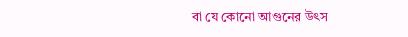বা যে কোনো আগুনের উৎস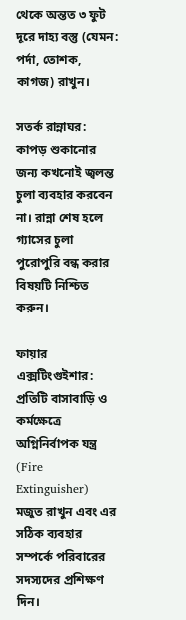থেকে অন্তত ৩ ফুট দূরে দাহ্য বস্তু (যেমন: পর্দা, তোশক, কাগজ) রাখুন।

সতর্ক রান্নাঘর: কাপড় শুকানোর জন্য কখনোই জ্বলন্ত চুলা ব্যবহার করবেন না। রান্না শেষ হলে গ্যাসের চুলা পুরোপুরি বন্ধ করার বিষয়টি নিশ্চিত করুন।

ফায়ার এক্সটিংগুইশার: প্রতিটি বাসাবাড়ি ও কর্মক্ষেত্রে অগ্নিনির্বাপক যন্ত্র (Fire Extinguisher) মজুত রাখুন এবং এর সঠিক ব্যবহার সম্পর্কে পরিবারের সদস্যদের প্রশিক্ষণ দিন।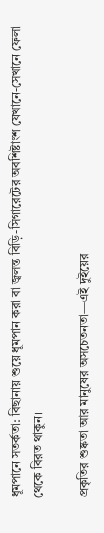ধূমপানে সতর্কতা: বিছানায় শুয়ে ধূমপান করা বা জ্বলন্ত বিড়ি-সিগারেটের অবশিষ্টাংশ যেখানে-সেখানে ফেলা থেকে বিরত থাকুন।

প্রকৃতির শুষ্কতা আর মানুষের অসচেতনতা—এই দুইয়ের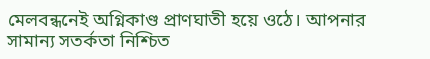মেলবন্ধনেই অগ্নিকাণ্ড প্রাণঘাতী হয়ে ওঠে। আপনার সামান্য সতর্কতা নিশ্চিত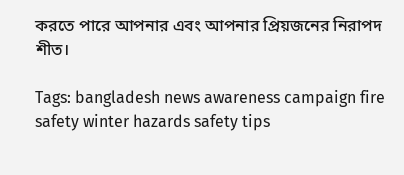করতে পারে আপনার এবং আপনার প্রিয়জনের নিরাপদ শীত।

Tags: bangladesh news awareness campaign fire safety winter hazards safety tips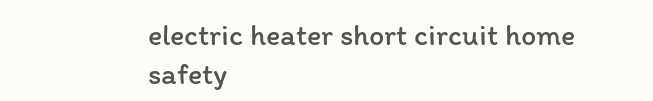electric heater short circuit home safety